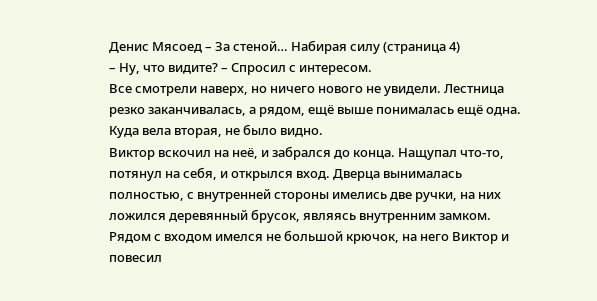Денис Мясоед – За стеной… Набирая силу (страница 4)
– Ну, что видите? – Спросил с интересом.
Все смотрели наверх, но ничего нового не увидели. Лестница резко заканчивалась, а рядом, ещё выше понималась ещё одна. Куда вела вторая, не было видно.
Виктор вскочил на неё, и забрался до конца. Нащупал что-то, потянул на себя, и открылся вход. Дверца вынималась полностью, с внутренней стороны имелись две ручки, на них ложился деревянный брусок, являясь внутренним замком. Рядом с входом имелся не большой крючок, на него Виктор и повесил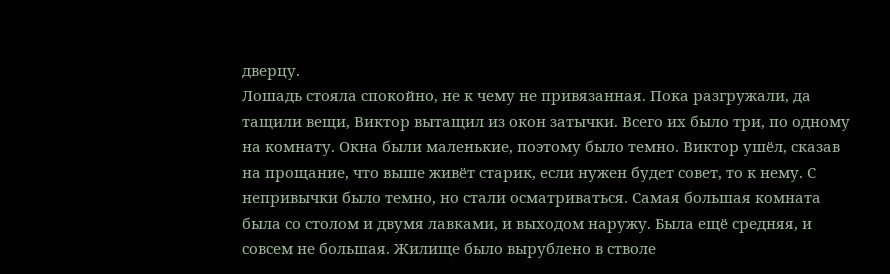дверцу.
Лошадь стояла спокойно, не к чему не привязанная. Пока разгружали, да тащили вещи, Виктор вытащил из окон затычки. Всего их было три, по одному на комнату. Окна были маленькие, поэтому было темно. Виктор ушёл, сказав на прощание, что выше живёт старик, если нужен будет совет, то к нему. С непривычки было темно, но стали осматриваться. Самая большая комната была со столом и двумя лавками, и выходом наружу. Была ещё средняя, и совсем не большая. Жилище было вырублено в стволе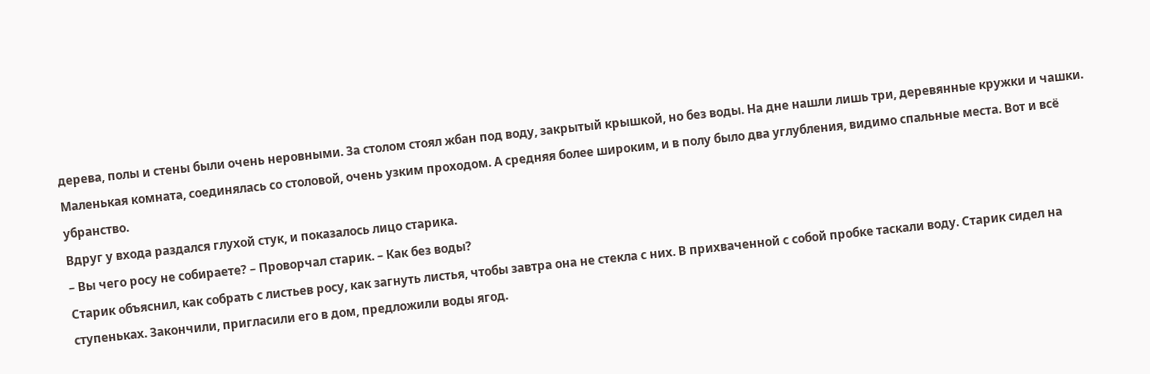дерева, полы и стены были очень неровными. За столом стоял жбан под воду, закрытый крышкой, но без воды. На дне нашли лишь три, деревянные кружки и чашки. Маленькая комната, соединялась со столовой, очень узким проходом. А средняя более широким, и в полу было два углубления, видимо спальные места. Вот и всё убранство.
Вдруг у входа раздался глухой стук, и показалось лицо старика.
– Вы чего росу не собираете? – Проворчал старик. – Как без воды?
Старик объяснил, как собрать с листьев росу, как загнуть листья, чтобы завтра она не стекла с них. В прихваченной с собой пробке таскали воду. Старик сидел на ступеньках. Закончили, пригласили его в дом, предложили воды ягод.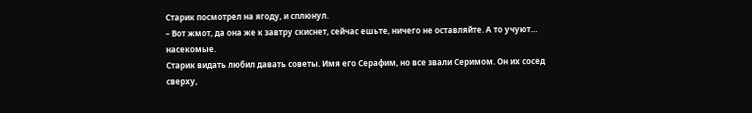Старик посмотрел на ягоду, и сплюнул.
– Вот жмот, да она же к завтру скиснет, сейчас ешьте, ничего не оставляйте. А то учуют… насекомые.
Старик видать любил давать советы. Имя его Серафим, но все звали Серимом. Он их сосед сверху,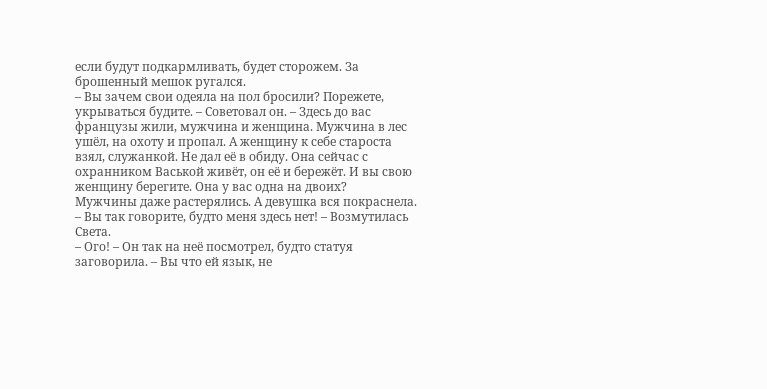если будут подкармливать, будет сторожем. За брошенный мешок ругался.
– Вы зачем свои одеяла на пол бросили? Порежете, укрываться будите. – Советовал он. – Здесь до вас французы жили, мужчина и женщина. Мужчина в лес ушёл, на охоту и пропал. А женщину к себе староста взял, служанкой. Не дал её в обиду. Она сейчас с охранником Васькой живёт, он её и бережёт. И вы свою женщину берегите. Она у вас одна на двоих?
Мужчины даже растерялись. А девушка вся покраснела.
– Вы так говорите, будто меня здесь нет! – Возмутилась Света.
– Ого! – Он так на неё посмотрел, будто статуя заговорила. – Вы что ей язык, не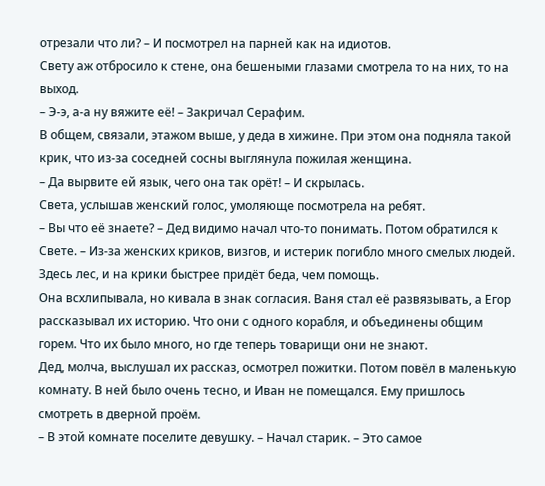отрезали что ли? – И посмотрел на парней как на идиотов.
Свету аж отбросило к стене, она бешеными глазами смотрела то на них, то на выход.
– Э-э, а-а ну вяжите её! – Закричал Серафим.
В общем, связали, этажом выше, у деда в хижине. При этом она подняла такой крик, что из-за соседней сосны выглянула пожилая женщина.
– Да вырвите ей язык, чего она так орёт! – И скрылась.
Света, услышав женский голос, умоляюще посмотрела на ребят.
– Вы что её знаете? – Дед видимо начал что-то понимать. Потом обратился к Свете. – Из-за женских криков, визгов, и истерик погибло много смелых людей. Здесь лес, и на крики быстрее придёт беда, чем помощь.
Она всхлипывала, но кивала в знак согласия. Ваня стал её развязывать, а Егор рассказывал их историю. Что они с одного корабля, и объединены общим горем. Что их было много, но где теперь товарищи они не знают.
Дед, молча, выслушал их рассказ, осмотрел пожитки. Потом повёл в маленькую комнату. В ней было очень тесно, и Иван не помещался. Ему пришлось смотреть в дверной проём.
– В этой комнате поселите девушку. – Начал старик. – Это самое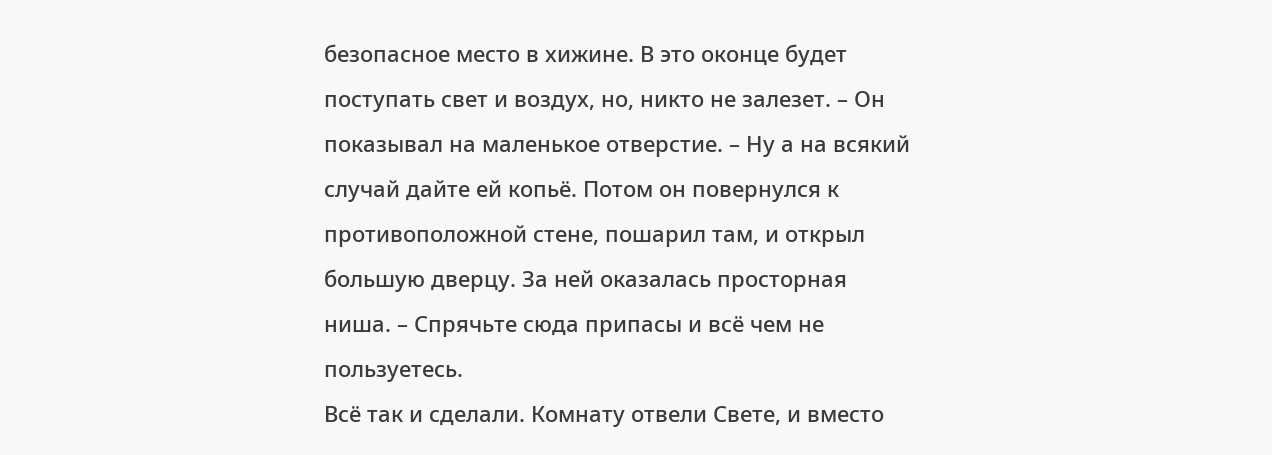безопасное место в хижине. В это оконце будет поступать свет и воздух, но, никто не залезет. – Он показывал на маленькое отверстие. – Ну а на всякий случай дайте ей копьё. Потом он повернулся к противоположной стене, пошарил там, и открыл большую дверцу. За ней оказалась просторная ниша. – Спрячьте сюда припасы и всё чем не пользуетесь.
Всё так и сделали. Комнату отвели Свете, и вместо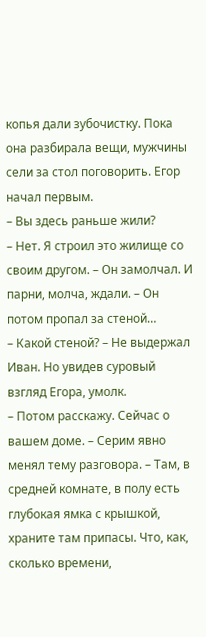копья дали зубочистку. Пока она разбирала вещи, мужчины сели за стол поговорить. Егор начал первым.
– Вы здесь раньше жили?
– Нет. Я строил это жилище со своим другом. – Он замолчал. И парни, молча, ждали. – Он потом пропал за стеной…
– Какой стеной? – Не выдержал Иван. Но увидев суровый взгляд Егора, умолк.
– Потом расскажу. Сейчас о вашем доме. – Серим явно менял тему разговора. – Там, в средней комнате, в полу есть глубокая ямка с крышкой, храните там припасы. Что, как, сколько времени,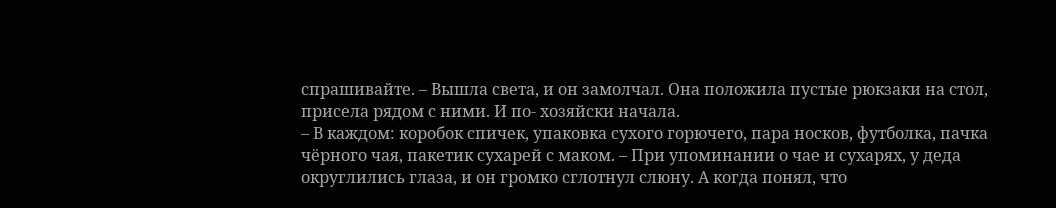спрашивайте. – Вышла света, и он замолчал. Она положила пустые рюкзаки на стол, присела рядом с ними. И по- хозяйски начала.
– В каждом: коробок спичек, упаковка сухого горючего, пара носков, футболка, пачка чёрного чая, пакетик сухарей с маком. – При упоминании о чае и сухарях, у деда округлились глаза, и он громко сглотнул слюну. А когда понял, что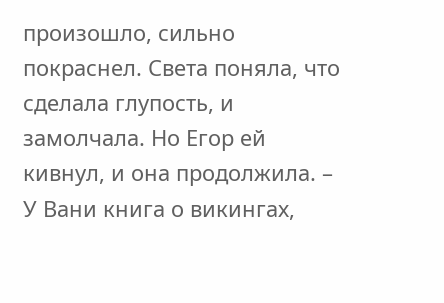произошло, сильно покраснел. Света поняла, что сделала глупость, и замолчала. Но Егор ей кивнул, и она продолжила. – У Вани книга о викингах,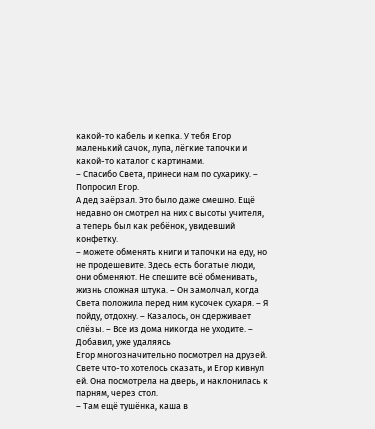какой-то кабель и кепка. У тебя Егор маленький сачок, лупа, лёгкие тапочки и какой-то каталог с картинами.
– Спасибо Света, принеси нам по сухарику. – Попросил Егор.
А дед заёрзал. Это было даже смешно. Ещё недавно он смотрел на них с высоты учителя, а теперь был как ребёнок, увидевший конфетку.
– можете обменять книги и тапочки на еду, но не продешевите. Здесь есть богатые люди, они обменяют. Не спешите всё обменивать, жизнь сложная штука. – Он замолчал, когда Света положила перед ним кусочек сухаря. – Я пойду, отдохну. – Казалось, он сдерживает слёзы. – Все из дома никогда не уходите. – Добавил, уже удаляясь
Егор многозначительно посмотрел на друзей. Свете что-то хотелось сказать, и Егор кивнул ей. Она посмотрела на дверь, и наклонилась к парням, через стол.
– Там ещё тушёнка, каша в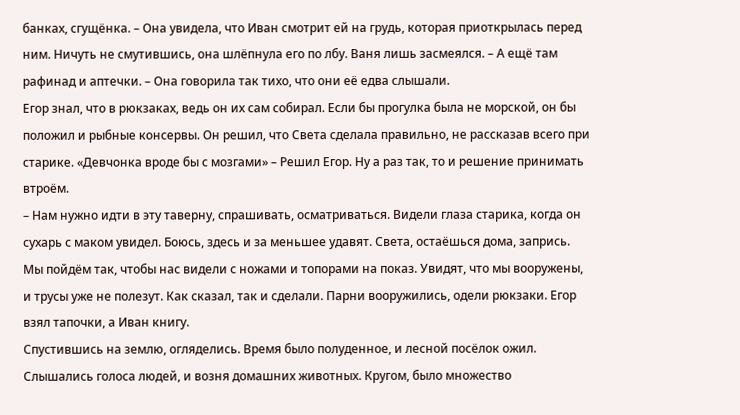банках, сгущёнка. – Она увидела, что Иван смотрит ей на грудь, которая приоткрылась перед ним. Ничуть не смутившись, она шлёпнула его по лбу. Ваня лишь засмеялся. – А ещё там рафинад и аптечки. – Она говорила так тихо, что они её едва слышали.
Егор знал, что в рюкзаках, ведь он их сам собирал. Если бы прогулка была не морской, он бы положил и рыбные консервы. Он решил, что Света сделала правильно, не рассказав всего при старике. «Девчонка вроде бы с мозгами» – Решил Егор. Ну а раз так, то и решение принимать втроём.
– Нам нужно идти в эту таверну, спрашивать, осматриваться. Видели глаза старика, когда он сухарь с маком увидел. Боюсь, здесь и за меньшее удавят. Света, остаёшься дома, запрись. Мы пойдём так, чтобы нас видели с ножами и топорами на показ. Увидят, что мы вооружены, и трусы уже не полезут. Как сказал, так и сделали. Парни вооружились, одели рюкзаки. Егор взял тапочки, а Иван книгу.
Спустившись на землю, огляделись. Время было полуденное, и лесной посёлок ожил. Слышались голоса людей, и возня домашних животных. Кругом, было множество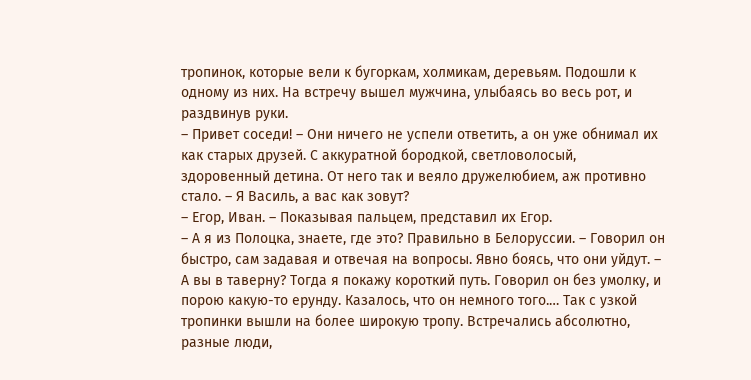тропинок, которые вели к бугоркам, холмикам, деревьям. Подошли к одному из них. На встречу вышел мужчина, улыбаясь во весь рот, и раздвинув руки.
– Привет соседи! – Они ничего не успели ответить, а он уже обнимал их как старых друзей. С аккуратной бородкой, светловолосый, здоровенный детина. От него так и веяло дружелюбием, аж противно стало. – Я Василь, а вас как зовут?
– Егор, Иван. – Показывая пальцем, представил их Егор.
– А я из Полоцка, знаете, где это? Правильно в Белоруссии. – Говорил он быстро, сам задавая и отвечая на вопросы. Явно боясь, что они уйдут. – А вы в таверну? Тогда я покажу короткий путь. Говорил он без умолку, и порою какую-то ерунду. Казалось, что он немного того.… Так с узкой тропинки вышли на более широкую тропу. Встречались абсолютно, разные люди,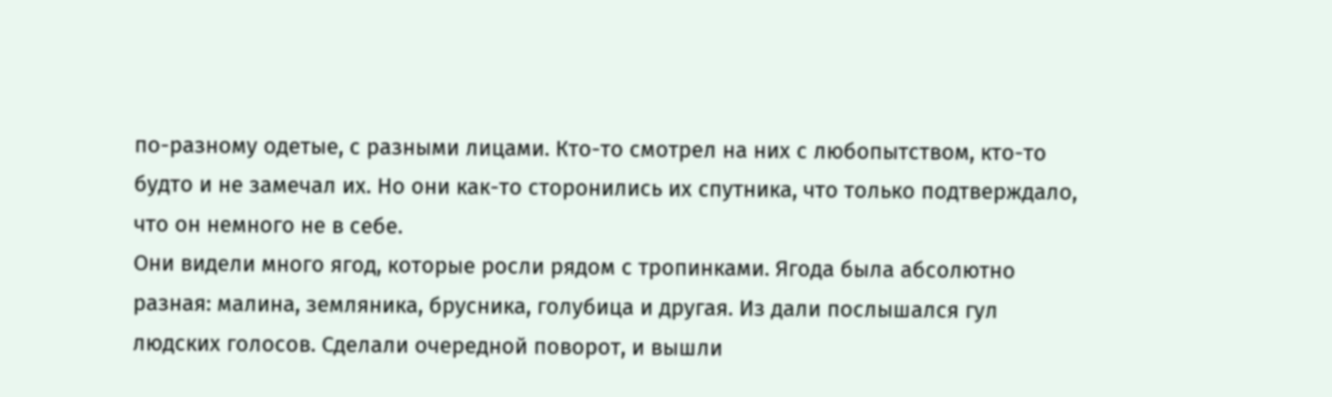по-разному одетые, с разными лицами. Кто-то смотрел на них с любопытством, кто-то будто и не замечал их. Но они как-то сторонились их спутника, что только подтверждало, что он немного не в себе.
Они видели много ягод, которые росли рядом с тропинками. Ягода была абсолютно разная: малина, земляника, брусника, голубица и другая. Из дали послышался гул людских голосов. Сделали очередной поворот, и вышли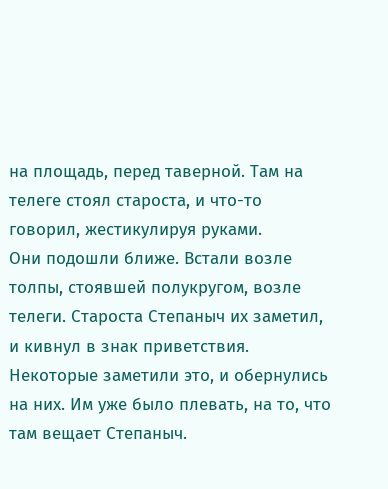на площадь, перед таверной. Там на телеге стоял староста, и что-то говорил, жестикулируя руками.
Они подошли ближе. Встали возле толпы, стоявшей полукругом, возле телеги. Староста Степаныч их заметил, и кивнул в знак приветствия. Некоторые заметили это, и обернулись на них. Им уже было плевать, на то, что там вещает Степаныч.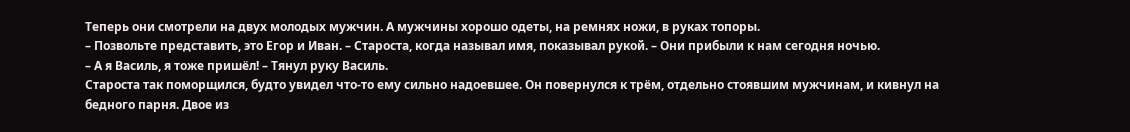Теперь они смотрели на двух молодых мужчин. А мужчины хорошо одеты, на ремнях ножи, в руках топоры.
– Позвольте представить, это Егор и Иван. – Староста, когда называл имя, показывал рукой. – Они прибыли к нам сегодня ночью.
– А я Василь, я тоже пришёл! – Тянул руку Василь.
Староста так поморщился, будто увидел что-то ему сильно надоевшее. Он повернулся к трём, отдельно стоявшим мужчинам, и кивнул на бедного парня. Двое из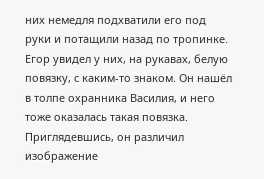них немедля подхватили его под руки и потащили назад по тропинке. Егор увидел у них, на рукавах, белую повязку, с каким-то знаком. Он нашёл в толпе охранника Василия, и него тоже оказалась такая повязка. Приглядевшись, он различил изображение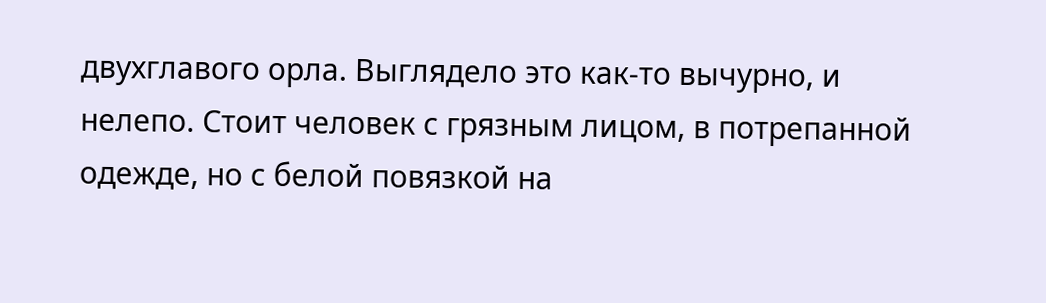двухглавого орла. Выглядело это как-то вычурно, и нелепо. Стоит человек с грязным лицом, в потрепанной одежде, но с белой повязкой на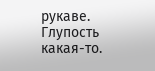рукаве. Глупость какая-то.